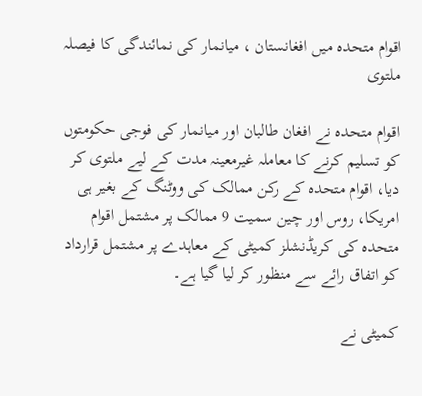اقوام متحدہ میں افغانستان ، میانمار کی نمائندگی کا فیصلہ ملتوی

اقوام متحدہ نے افغان طالبان اور میانمار کی فوجی حکومتوں کو تسلیم کرنے کا معاملہ غیرمعینہ مدت کے لیے ملتوی کر دیا، اقوام متحدہ کے رکن ممالک کی ووٹنگ کے بغیر ہی امریکا، روس اور چین سمیت 9 ممالک پر مشتمل اقوام متحدہ کی کریڈنشلز کمیٹی کے معاہدے پر مشتمل قرارداد کو اتفاق رائے سے منظور کر لیا گیا ہے۔

کمیٹی نے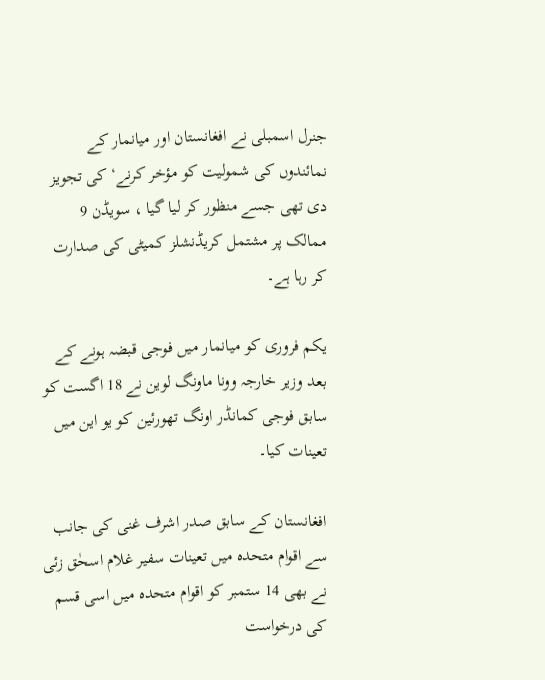جنرل اسمبلی نے افغانستان اور میانمار کے نمائندوں کی شمولیت کو مؤخر کرنے‘ کی تجویز دی تھی جسے منظور کر لیا گیا ، سویڈن 9 ممالک پر مشتمل کریڈنشلز کمیٹی کی صدارت کر رہا ہے۔

یکم فروری کو میانمار میں فوجی قبضہ ہونے کے بعد وزیر خارجہ وونا ماونگ لوین نے 18 اگست کو سابق فوجی کمانڈر اونگ تھورئین کو یو این میں تعینات کیا۔

افغانستان کے سابق صدر اشرف غنی کی جانب سے اقوام متحدہ میں تعینات سفیر غلام اسحٰق زئی نے بھی 14 ستمبر کو اقوام متحدہ میں اسی قسم کی درخواست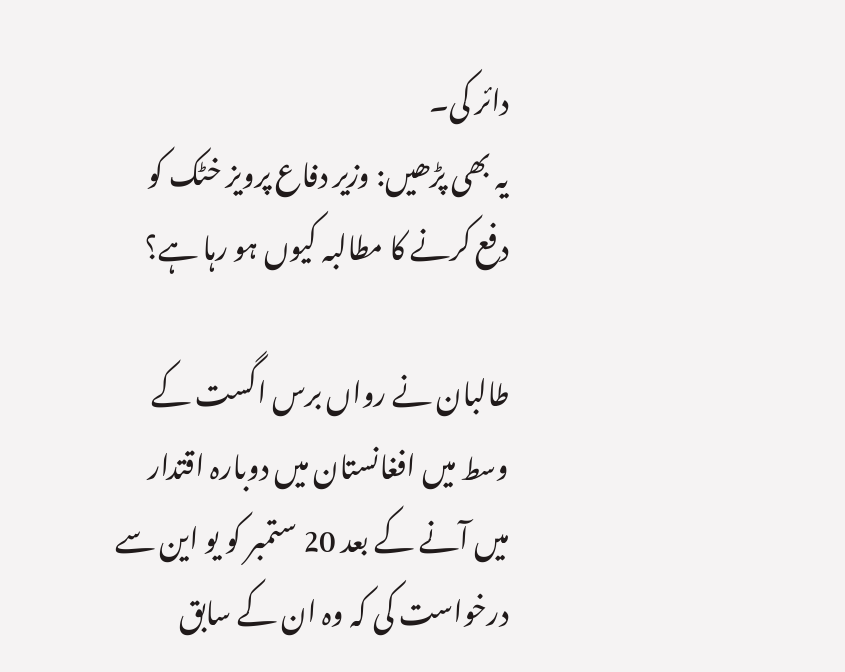دائر کی۔
یہ بھی پڑھیں: وزیر دفاع پرویز خٹک کو دفع کرنے کا مطالبہ کیوں ہو رہا ہے؟

طالبان نے رواں برس اگست کے وسط میں افغانستان میں دوبارہ اقتدار میں آنے کے بعد 20 ستمبر کو یو این سے درخواست کی کہ وہ ان کے سابق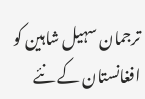ترجمان سہیل شاہین کو افغانستان کے نئے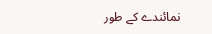نمائندے کے طور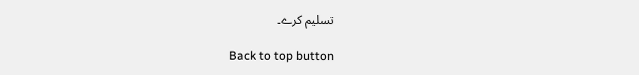تسلیم کرے۔

Back to top button